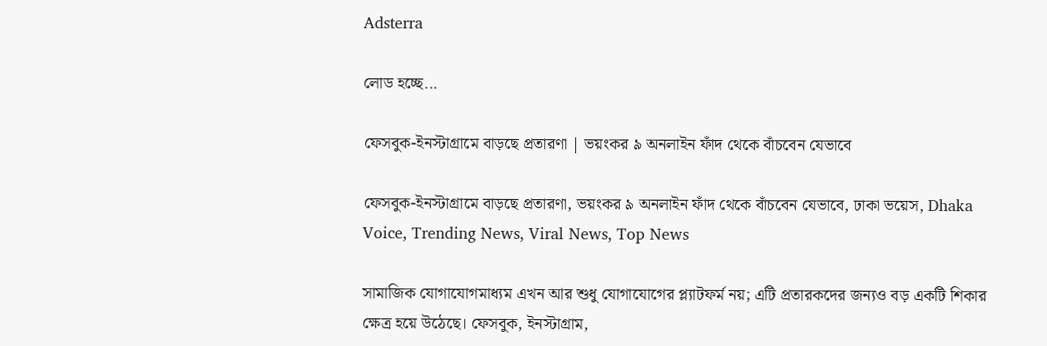Adsterra

লোড হচ্ছে...

ফেসবুক-ইনস্টাগ্রামে বাড়ছে প্রতারণা | ভয়ংকর ৯ অনলাইন ফাঁদ থেকে বাঁচবেন যেভাবে

ফেসবুক-ইনস্টাগ্রামে বাড়ছে প্রতারণা, ভয়ংকর ৯ অনলাইন ফাঁদ থেকে বাঁচবেন যেভাবে, ঢাকা ভয়েস, Dhaka Voice, Trending News, Viral News, Top News

সামাজিক যোগাযোগমাধ্যম এখন আর শুধু যোগাযোগের প্ল্যাটফর্ম নয়; এটি প্রতারকদের জন্যও বড় একটি শিকার ক্ষেত্র হয়ে উঠেছে। ফেসবুক, ইনস্টাগ্রাম,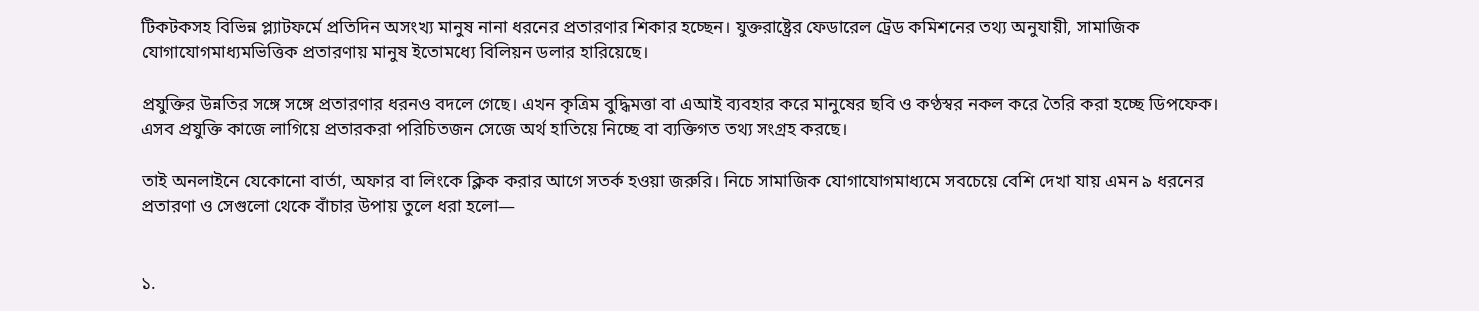টিকটকসহ বিভিন্ন প্ল্যাটফর্মে প্রতিদিন অসংখ্য মানুষ নানা ধরনের প্রতারণার শিকার হচ্ছেন। যুক্তরাষ্ট্রের ফেডারেল ট্রেড কমিশনের তথ্য অনুযায়ী, সামাজিক যোগাযোগমাধ্যমভিত্তিক প্রতারণায় মানুষ ইতোমধ্যে বিলিয়ন ডলার হারিয়েছে।

প্রযুক্তির উন্নতির সঙ্গে সঙ্গে প্রতারণার ধরনও বদলে গেছে। এখন কৃত্রিম বুদ্ধিমত্তা বা এআই ব্যবহার করে মানুষের ছবি ও কণ্ঠস্বর নকল করে তৈরি করা হচ্ছে ডিপফেক। এসব প্রযুক্তি কাজে লাগিয়ে প্রতারকরা পরিচিতজন সেজে অর্থ হাতিয়ে নিচ্ছে বা ব্যক্তিগত তথ্য সংগ্রহ করছে।

তাই অনলাইনে যেকোনো বার্তা, অফার বা লিংকে ক্লিক করার আগে সতর্ক হওয়া জরুরি। নিচে সামাজিক যোগাযোগমাধ্যমে সবচেয়ে বেশি দেখা যায় এমন ৯ ধরনের প্রতারণা ও সেগুলো থেকে বাঁচার উপায় তুলে ধরা হলো—


১.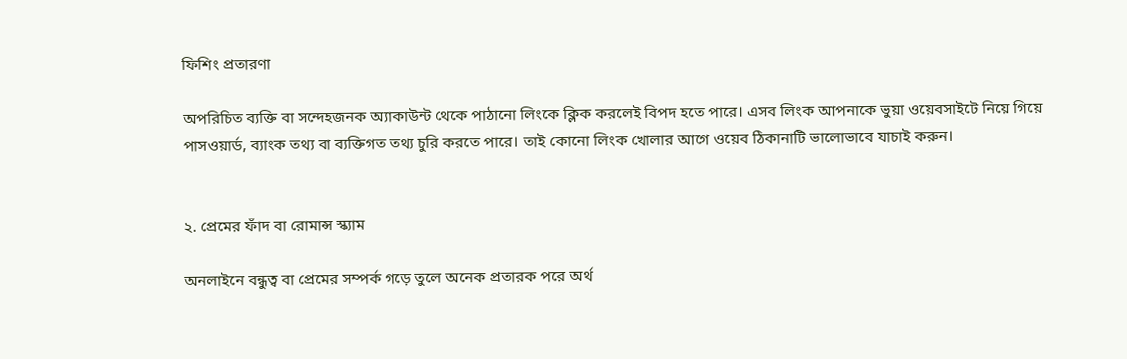ফিশিং প্রতারণা

অপরিচিত ব্যক্তি বা সন্দেহজনক অ্যাকাউন্ট থেকে পাঠানো লিংকে ক্লিক করলেই বিপদ হতে পারে। এসব লিংক আপনাকে ভুয়া ওয়েবসাইটে নিয়ে গিয়ে পাসওয়ার্ড, ব্যাংক তথ্য বা ব্যক্তিগত তথ্য চুরি করতে পারে। তাই কোনো লিংক খোলার আগে ওয়েব ঠিকানাটি ভালোভাবে যাচাই করুন।


২. প্রেমের ফাঁদ বা রোমান্স স্ক্যাম

অনলাইনে বন্ধুত্ব বা প্রেমের সম্পর্ক গড়ে তুলে অনেক প্রতারক পরে অর্থ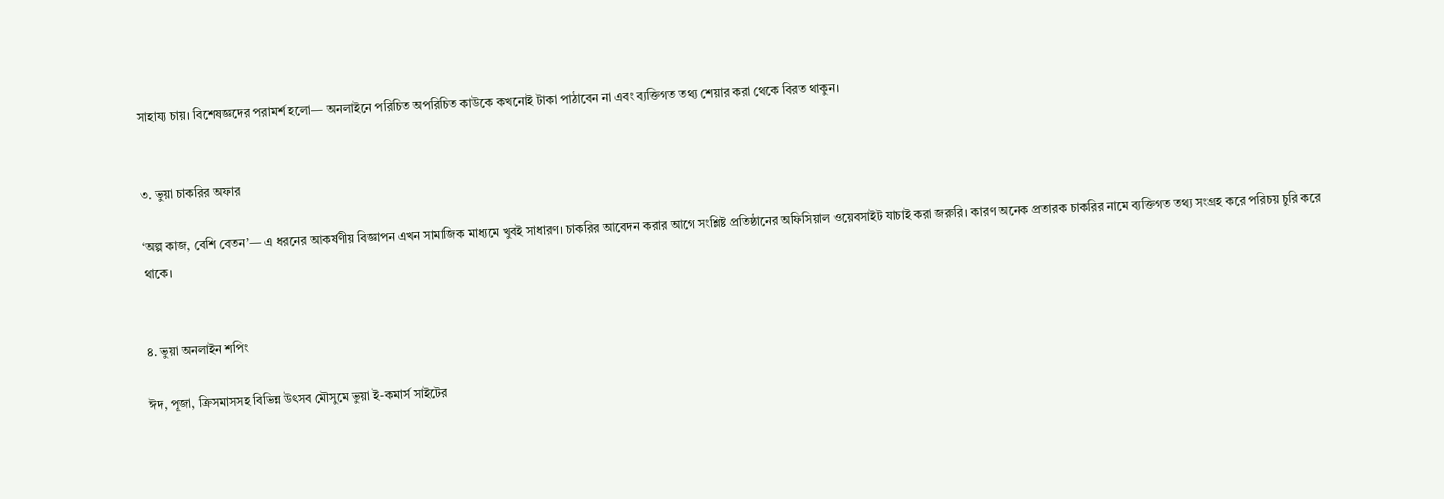সাহায্য চায়। বিশেষজ্ঞদের পরামর্শ হলো— অনলাইনে পরিচিত অপরিচিত কাউকে কখনোই টাকা পাঠাবেন না এবং ব্যক্তিগত তথ্য শেয়ার করা থেকে বিরত থাকুন।


৩. ভুয়া চাকরির অফার

‘অল্প কাজ, বেশি বেতন’— এ ধরনের আকর্ষণীয় বিজ্ঞাপন এখন সামাজিক মাধ্যমে খুবই সাধারণ। চাকরির আবেদন করার আগে সংশ্লিষ্ট প্রতিষ্ঠানের অফিসিয়াল ওয়েবসাইট যাচাই করা জরুরি। কারণ অনেক প্রতারক চাকরির নামে ব্যক্তিগত তথ্য সংগ্রহ করে পরিচয় চুরি করে থাকে।


৪. ভুয়া অনলাইন শপিং

ঈদ, পূজা, ক্রিসমাসসহ বিভিন্ন উৎসব মৌসুমে ভুয়া ই-কমার্স সাইটের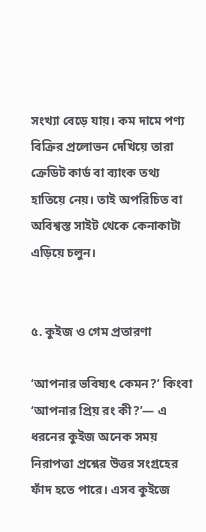সংখ্যা বেড়ে যায়। কম দামে পণ্য বিক্রির প্রলোভন দেখিয়ে তারা ক্রেডিট কার্ড বা ব্যাংক তথ্য হাতিয়ে নেয়। তাই অপরিচিত বা অবিশ্বস্ত সাইট থেকে কেনাকাটা এড়িয়ে চলুন।


৫. কুইজ ও গেম প্রতারণা

‘আপনার ভবিষ্যৎ কেমন?’ কিংবা ‘আপনার প্রিয় রং কী?’— এ ধরনের কুইজ অনেক সময় নিরাপত্তা প্রশ্নের উত্তর সংগ্রহের ফাঁদ হতে পারে। এসব কুইজে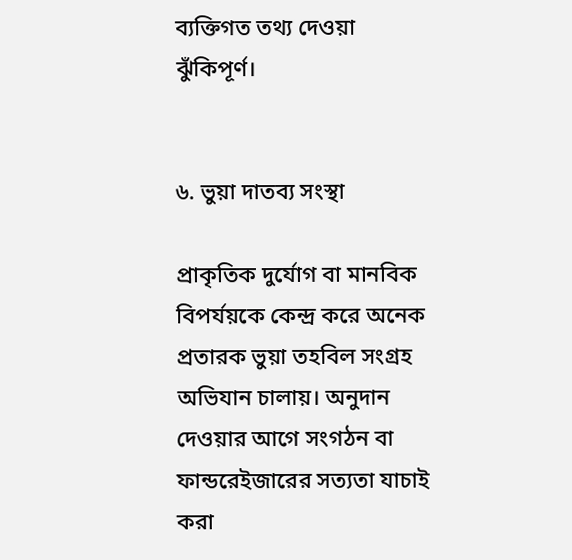ব্যক্তিগত তথ্য দেওয়া ঝুঁকিপূর্ণ।


৬. ভুয়া দাতব্য সংস্থা

প্রাকৃতিক দুর্যোগ বা মানবিক বিপর্যয়কে কেন্দ্র করে অনেক প্রতারক ভুয়া তহবিল সংগ্রহ অভিযান চালায়। অনুদান দেওয়ার আগে সংগঠন বা ফান্ডরেইজারের সত্যতা যাচাই করা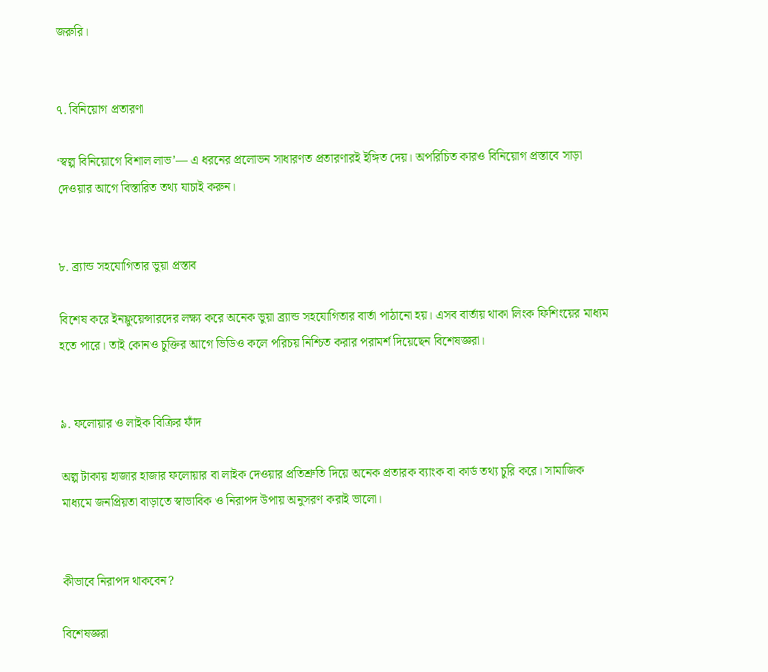জরুরি।


৭. বিনিয়োগ প্রতারণা

‘স্বল্প বিনিয়োগে বিশাল লাভ’— এ ধরনের প্রলোভন সাধারণত প্রতারণারই ইঙ্গিত দেয়। অপরিচিত কারও বিনিয়োগ প্রস্তাবে সাড়া দেওয়ার আগে বিস্তারিত তথ্য যাচাই করুন।


৮. ব্র্যান্ড সহযোগিতার ভুয়া প্রস্তাব

বিশেষ করে ইনফ্লুয়েন্সারদের লক্ষ্য করে অনেক ভুয়া ব্র্যান্ড সহযোগিতার বার্তা পাঠানো হয়। এসব বার্তায় থাকা লিংক ফিশিংয়ের মাধ্যম হতে পারে। তাই কোনও চুক্তির আগে ভিডিও কলে পরিচয় নিশ্চিত করার পরামর্শ দিয়েছেন বিশেষজ্ঞরা।


৯. ফলোয়ার ও লাইক বিক্রির ফাঁদ

অল্প টাকায় হাজার হাজার ফলোয়ার বা লাইক দেওয়ার প্রতিশ্রুতি দিয়ে অনেক প্রতারক ব্যাংক বা কার্ড তথ্য চুরি করে। সামাজিক মাধ্যমে জনপ্রিয়তা বাড়াতে স্বাভাবিক ও নিরাপদ উপায় অনুসরণ করাই ভালো।


কীভাবে নিরাপদ থাকবেন?

বিশেষজ্ঞরা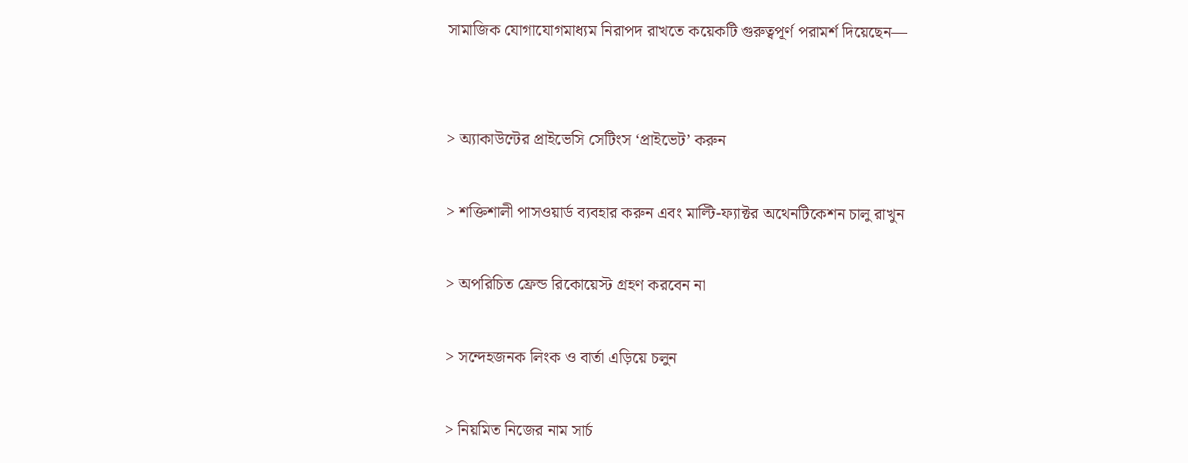সামাজিক যোগাযোগমাধ্যম নিরাপদ রাখতে কয়েকটি গুরুত্বপূর্ণ পরামর্শ দিয়েছেন—


> অ্যাকাউন্টের প্রাইভেসি সেটিংস ‘প্রাইভেট’ করুন

> শক্তিশালী পাসওয়ার্ড ব্যবহার করুন এবং মাল্টি-ফ্যাক্টর অথেনটিকেশন চালু রাখুন

> অপরিচিত ফ্রেন্ড রিকোয়েস্ট গ্রহণ করবেন না

> সন্দেহজনক লিংক ও বার্তা এড়িয়ে চলুন

> নিয়মিত নিজের নাম সার্চ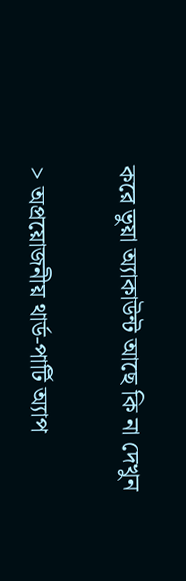করে ভুয়া অ্যাকাউন্ট আছে কি না দেখুন

> অপ্রয়োজনীয় থার্ড-পার্টি অ্যাপ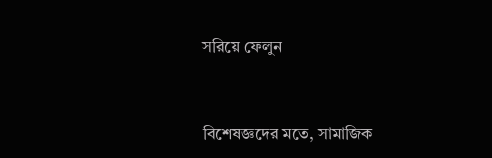সরিয়ে ফেলুন


বিশেষজ্ঞদের মতে, সামাজিক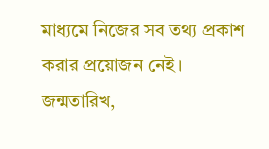মাধ্যমে নিজের সব তথ্য প্রকাশ করার প্রয়োজন নেই। জন্মতারিখ,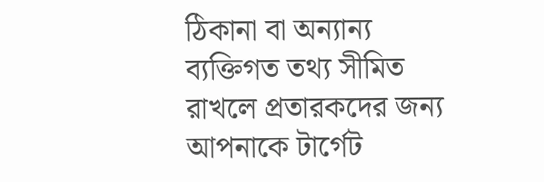ঠিকানা বা অন্যান্য ব্যক্তিগত তথ্য সীমিত রাখলে প্রতারকদের জন্য আপনাকে টার্গেট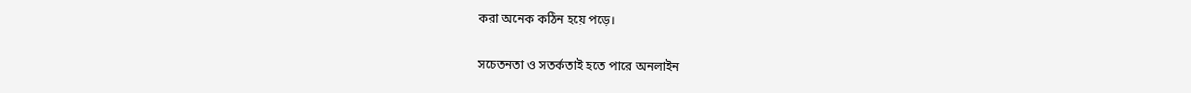করা অনেক কঠিন হয়ে পড়ে।

সচেতনতা ও সতর্কতাই হতে পারে অনলাইন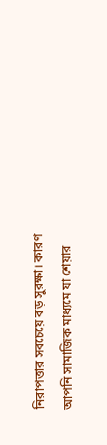নিরাপত্তার সবচেয়ে বড় সুরক্ষা। কারণ আপনি সামাজিক মাধ্যমে যা শেয়ার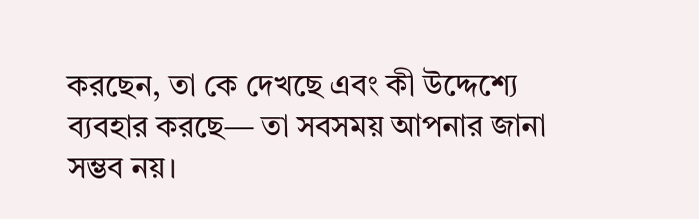করছেন, তা কে দেখছে এবং কী উদ্দেশ্যে ব্যবহার করছে— তা সবসময় আপনার জানা সম্ভব নয়।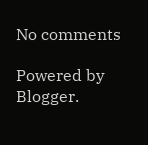No comments

Powered by Blogger.